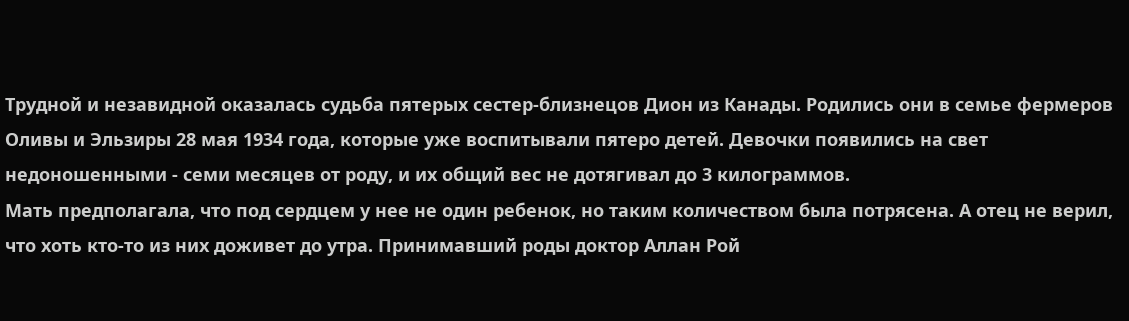Трудной и незавидной оказалась судьба пятерых сестер-близнецов Дион из Канады. Родились они в семье фермеров Оливы и Эльзиры 28 мая 1934 года, которые уже воспитывали пятеро детей. Девочки появились на свет недоношенными - семи месяцев от роду, и их общий вес не дотягивал до 3 килограммов.
Мать предполагала, что под сердцем у нее не один ребенок, но таким количеством была потрясена. А отец не верил, что хоть кто-то из них доживет до утра. Принимавший роды доктор Аллан Рой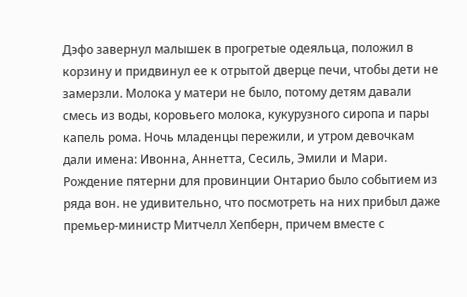Дэфо завернул малышек в прогретые одеяльца, положил в корзину и придвинул ее к отрытой дверце печи, чтобы дети не замерзли. Молока у матери не было, потому детям давали смесь из воды, коровьего молока, кукурузного сиропа и пары капель рома. Ночь младенцы пережили, и утром девочкам дали имена: Ивонна, Аннетта, Сесиль, Эмили и Мари.
Рождение пятерни для провинции Онтарио было событием из ряда вон. не удивительно, что посмотреть на них прибыл даже премьер-министр Митчелл Хепберн, причем вместе с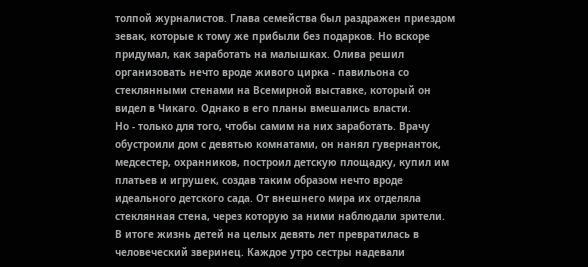толпой журналистов. Глава семейства был раздражен приездом зевак, которые к тому же прибыли без подарков. Но вскоре придумал, как заработать на малышках. Олива решил организовать нечто вроде живого цирка - павильона со стеклянными стенами на Всемирной выставке, который он видел в Чикаго. Однако в его планы вмешались власти.
Но - только для того, чтобы самим на них заработать. Врачу обустроили дом с девятью комнатами, он нанял гувернанток, медсестер, охранников, построил детскую площадку, купил им платьев и игрушек, создав таким образом нечто вроде идеального детского сада. От внешнего мира их отделяла стеклянная стена, через которую за ними наблюдали зрители.
В итоге жизнь детей на целых девять лет превратилась в человеческий зверинец. Каждое утро сестры надевали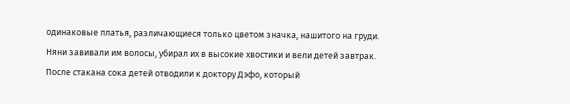одинаковые платья, различающиеся только цветом значка, нашитого на груди. Няни завивали им волосы, убирал их в высокие хвостики и вели детей завтрак. После стакана сока детей отводили к доктору Дэфо, который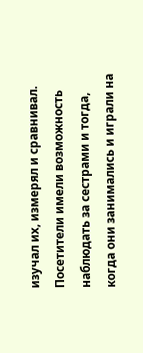изучал их, измерял и сравнивал.
Посетители имели возможность наблюдать за сестрами и тогда, когда они занимались и играли на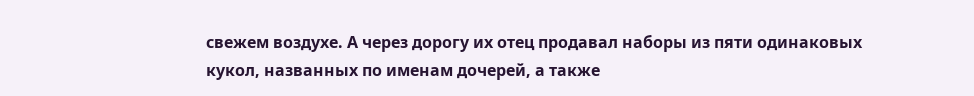свежем воздухе. А через дорогу их отец продавал наборы из пяти одинаковых кукол, названных по именам дочерей, а также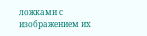ложками с изображением их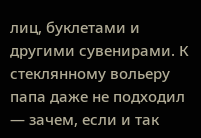лиц, буклетами и другими сувенирами. К стеклянному вольеру папа даже не подходил — зачем, если и так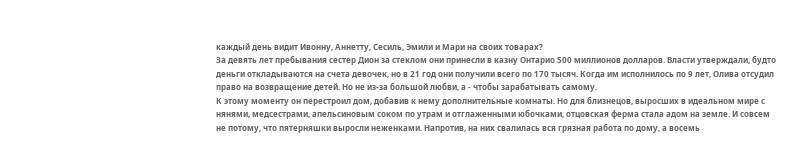каждый день видит Ивонну, Аннетту, Сесиль, Эмили и Мари на своих товарах?
За девять лет пребывания сестер Дион за стеклом они принесли в казну Онтарио 500 миллионов долларов. Власти утверждали, будто деньги откладываются на счета девочек, но в 21 год они получили всего по 170 тысяч. Когда им исполнилось по 9 лет, Олива отсудил право на возвращение детей. Но не из-за большой любви, а - чтобы зарабатывать самому.
К этому моменту он перестроил дом, добавив к нему дополнительные комнаты. Но для близнецов, выросших в идеальном мире с нянями, медсестрами, апельсиновым соком по утрам и отглаженными юбочками, отцовская ферма стала адом на земле. И совсем не потому, что пятерняшки выросли неженками. Напротив, на них свалилась вся грязная работа по дому, а восемь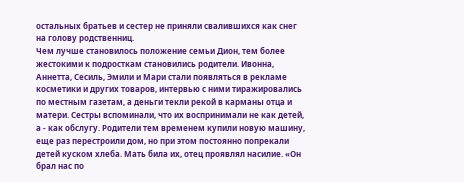остальных братьев и сестер не приняли свалившихся как снег на голову родственниц.
Чем лучше становилось положение семьи Дион, тем более жестокими к подросткам становились родители. Ивонна, Аннетта, Сесиль, Эмили и Мари стали появляться в рекламе косметики и других товаров, интервью с ними тиражировались по местным газетам, а деньги текли рекой в карманы отца и матери. Сестры вспоминали, что их воспринимали не как детей, а - как обслугу. Родители тем временем купили новую машину, еще раз перестроили дом, но при этом постоянно попрекали детей куском хлеба. Мать била их, отец проявлял насилие. «Он брал нас по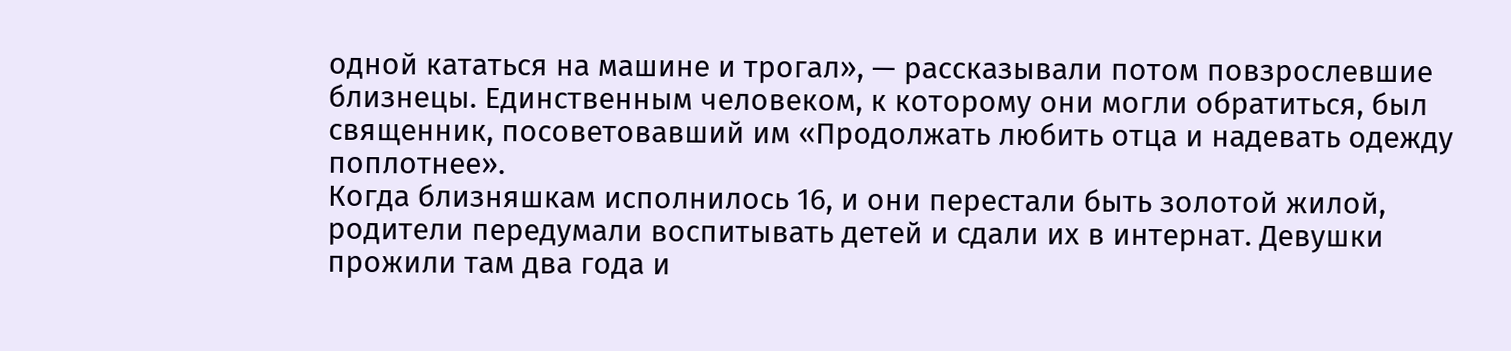одной кататься на машине и трогал», — рассказывали потом повзрослевшие близнецы. Единственным человеком, к которому они могли обратиться, был священник, посоветовавший им «Продолжать любить отца и надевать одежду поплотнее».
Когда близняшкам исполнилось 16, и они перестали быть золотой жилой, родители передумали воспитывать детей и сдали их в интернат. Девушки прожили там два года и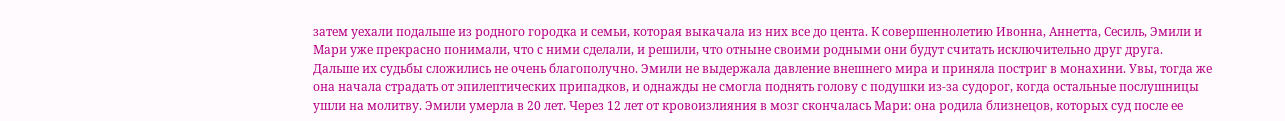затем уехали подальше из родного городка и семьи, которая выкачала из них все до цента. К совершеннолетию Ивонна, Аннетта, Сесиль, Эмили и Мари уже прекрасно понимали, что с ними сделали, и решили, что отныне своими родными они будут считать исключительно друг друга.
Дальше их судьбы сложились не очень благополучно. Эмили не выдержала давление внешнего мира и приняла постриг в монахини. Увы, тогда же она начала страдать от эпилептических припадков, и однажды не смогла поднять голову с подушки из-за судорог, когда остальные послушницы ушли на молитву. Эмили умерла в 20 лет. Через 12 лет от кровоизлияния в мозг скончалась Мари: она родила близнецов, которых суд после ее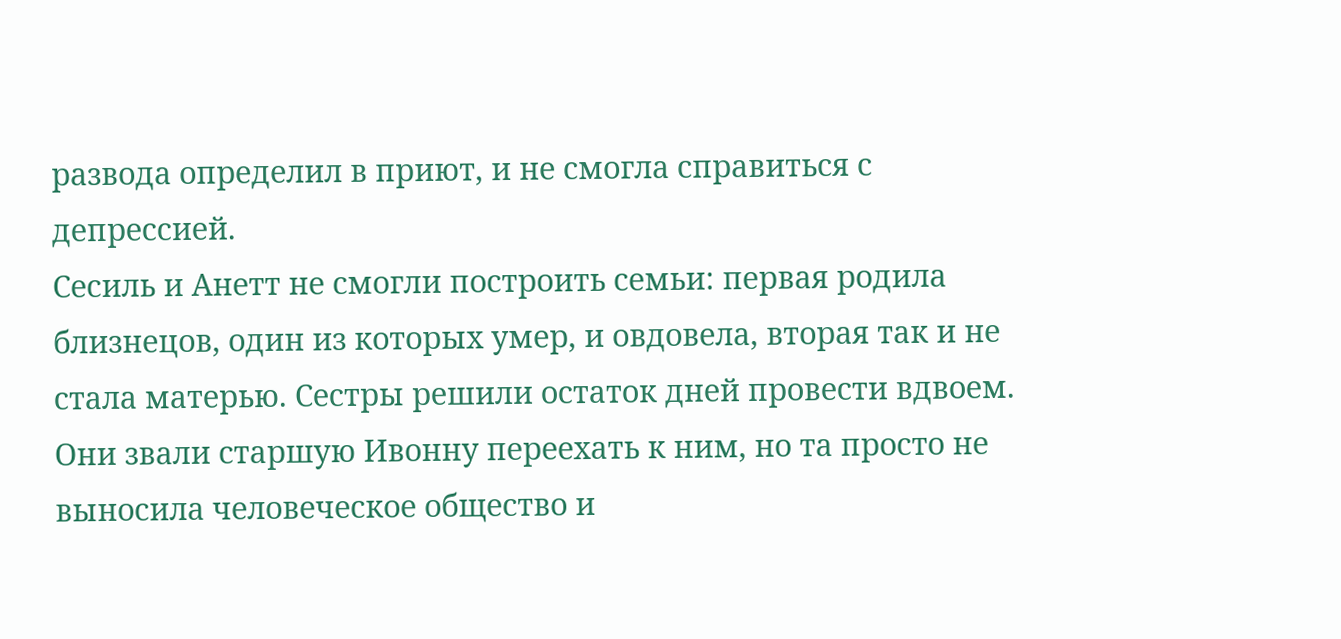развода определил в приют, и не смогла справиться с депрессией.
Сесиль и Анетт не смогли построить семьи: первая родила близнецов, один из которых умер, и овдовела, вторая так и не стала матерью. Сестры решили остаток дней провести вдвоем. Они звали старшую Ивонну переехать к ним, но та просто не выносила человеческое общество и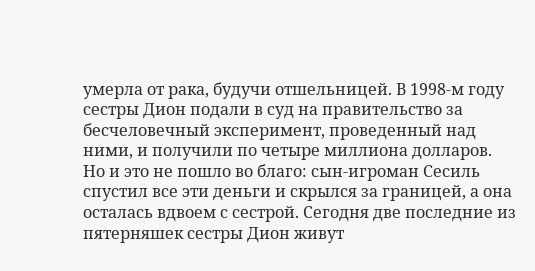умерла от рака, будучи отшельницей. В 1998-м году сестры Дион подали в суд на правительство за бесчеловечный эксперимент, проведенный над ними, и получили по четыре миллиона долларов.
Но и это не пошло во благо: сын-игроман Сесиль спустил все эти деньги и скрылся за границей, а она осталась вдвоем с сестрой. Сегодня две последние из пятерняшек сестры Дион живут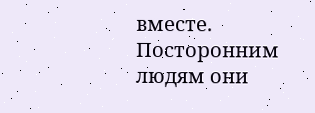вместе. Посторонним людям они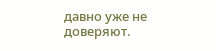давно уже не доверяют.